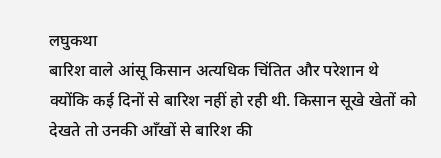लघुकथा
बारिश वाले आंसू किसान अत्यधिक चिंतित और परेशान थे क्योंकि कई दिनों से बारिश नहीं हो रही थी. किसान सूखे खेतों को देखते तो उनकी आँखों से बारिश की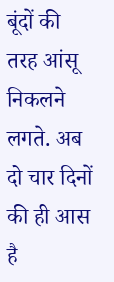बूंदों की तरह आंसू निकलने लगते. अब दो चार दिनों की ही आस है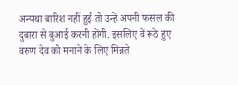अन्यथा बारिश नहीं हुई तो उन्हें अपनी फसल की दुबारा से बुआई करनी होंगी. इसलिए वें रूठे हुए वरुण देव को मनाने के लिए मिन्नते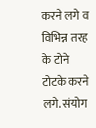करने लगे व विभिन्न तरह के टोने टोटके करने लगे. संयोग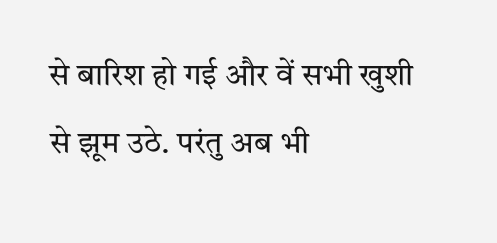से बारिश हो गई और वें सभी खुशी से झूम उठे. परंतु अब भी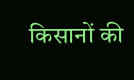किसानों की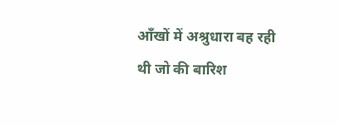आँखों में अश्रुधारा बह रही थी जो की बारिश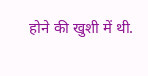होने की खुशी में थी.